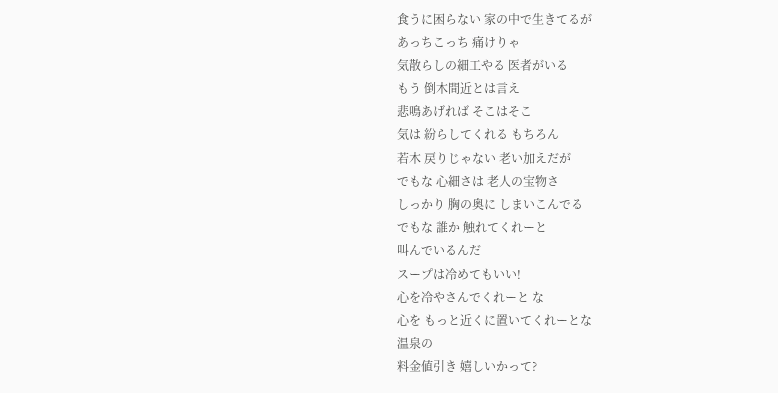食うに困らない 家の中で生きてるが
あっちこっち 痛けりゃ
気散らしの細工やる 医者がいる
もう 倒木間近とは言え
悲鳴あげれば そこはそこ
気は 紛らしてくれる もちろん
若木 戻りじゃない 老い加えだが
でもな 心細さは 老人の宝物さ
しっかり 胸の奥に しまいこんでる
でもな 誰か 触れてくれーと
叫んでいるんだ
スープは冷めてもいい!
心を冷やさんでくれーと な
心を もっと近くに置いてくれーとな
温泉の
料金値引き 嬉しいかって?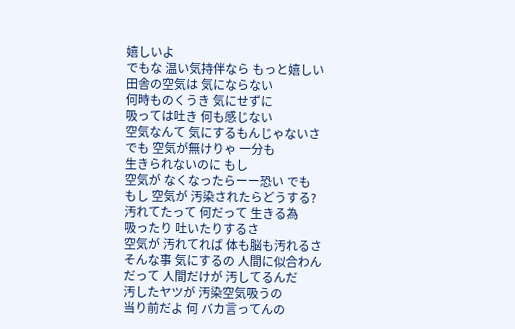嬉しいよ
でもな 温い気持伴なら もっと嬉しい
田舎の空気は 気にならない
何時ものくうき 気にせずに
吸っては吐き 何も感じない
空気なんて 気にするもんじゃないさ
でも 空気が無けりゃ 一分も
生きられないのに もし
空気が なくなったらーー恐い でも
もし 空気が 汚染されたらどうする?
汚れてたって 何だって 生きる為
吸ったり 吐いたりするさ
空気が 汚れてれば 体も脳も汚れるさ
そんな事 気にするの 人間に似合わん
だって 人間だけが 汚してるんだ
汚したヤツが 汚染空気吸うの
当り前だよ 何 バカ言ってんの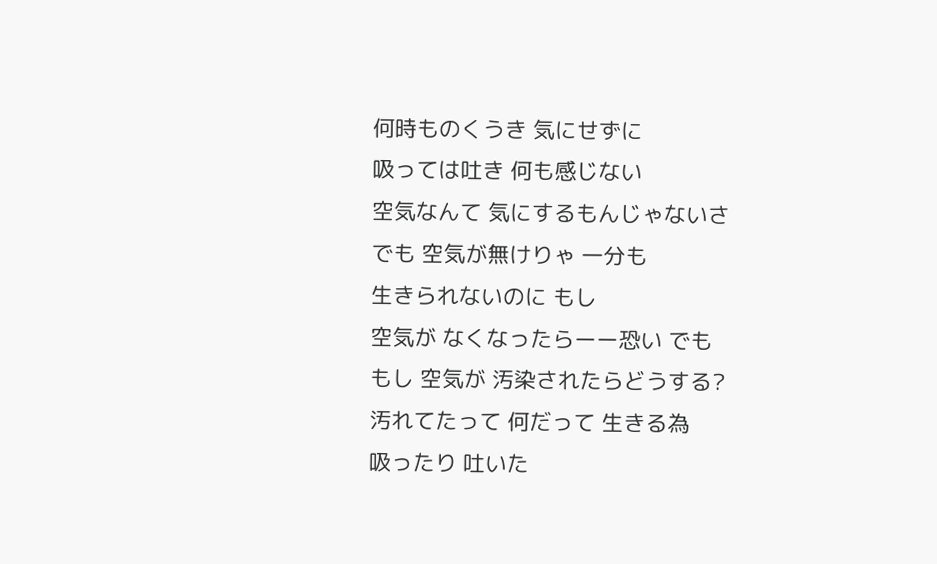何時ものくうき 気にせずに
吸っては吐き 何も感じない
空気なんて 気にするもんじゃないさ
でも 空気が無けりゃ 一分も
生きられないのに もし
空気が なくなったらーー恐い でも
もし 空気が 汚染されたらどうする?
汚れてたって 何だって 生きる為
吸ったり 吐いた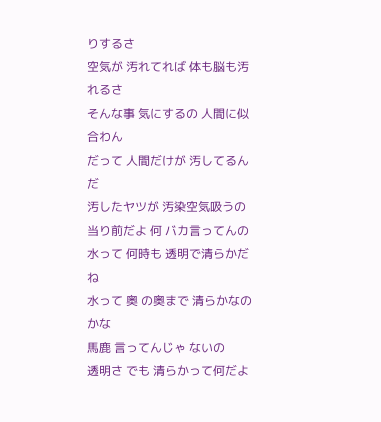りするさ
空気が 汚れてれば 体も脳も汚れるさ
そんな事 気にするの 人間に似合わん
だって 人間だけが 汚してるんだ
汚したヤツが 汚染空気吸うの
当り前だよ 何 バカ言ってんの
水って 何時も 透明で清らかだね
水って 奥 の奥まで 清らかなのかな
馬鹿 言ってんじゃ ないの
透明さ でも 清らかって何だよ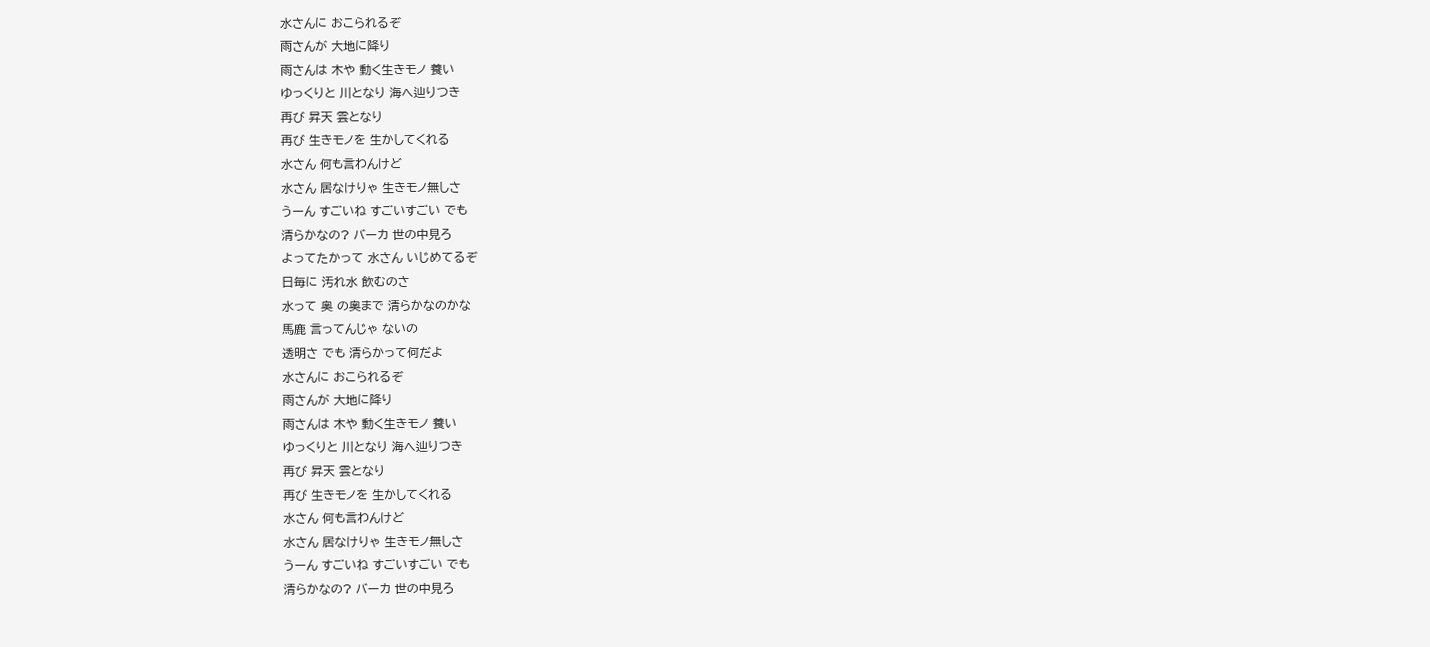水さんに おこられるぞ
雨さんが 大地に降り
雨さんは 木や 動く生きモノ 養い
ゆっくりと 川となり 海へ辿りつき
再び 昇天 雲となり
再び 生きモノを 生かしてくれる
水さん 何も言わんけど
水さん 居なけりゃ 生きモノ無しさ
うーん すごいね すごいすごい でも
清らかなの? バーカ 世の中見ろ
よってたかって 水さん いじめてるぞ
日毎に 汚れ水 飲むのさ
水って 奥 の奥まで 清らかなのかな
馬鹿 言ってんじゃ ないの
透明さ でも 清らかって何だよ
水さんに おこられるぞ
雨さんが 大地に降り
雨さんは 木や 動く生きモノ 養い
ゆっくりと 川となり 海へ辿りつき
再び 昇天 雲となり
再び 生きモノを 生かしてくれる
水さん 何も言わんけど
水さん 居なけりゃ 生きモノ無しさ
うーん すごいね すごいすごい でも
清らかなの? バーカ 世の中見ろ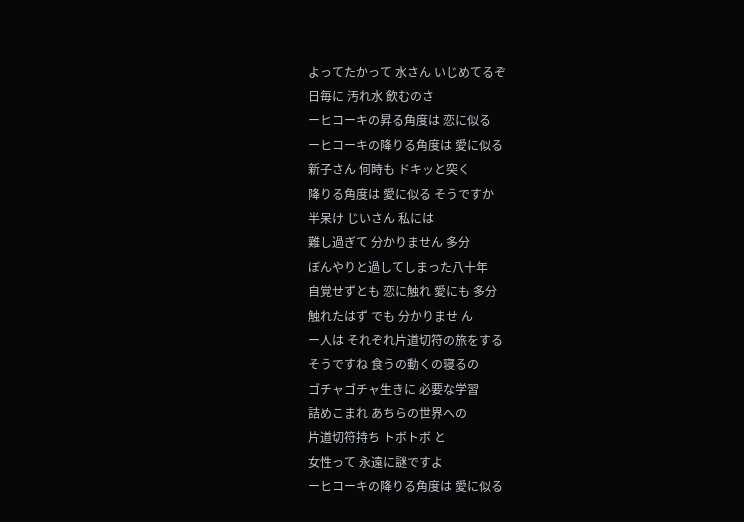よってたかって 水さん いじめてるぞ
日毎に 汚れ水 飲むのさ
ーヒコーキの昇る角度は 恋に似る
ーヒコーキの降りる角度は 愛に似る
新子さん 何時も ドキッと突く
降りる角度は 愛に似る そうですか
半呆け じいさん 私には
難し過ぎて 分かりません 多分
ぼんやりと過してしまった八十年
自覚せずとも 恋に触れ 愛にも 多分
触れたはず でも 分かりませ ん
ー人は それぞれ片道切符の旅をする
そうですね 食うの動くの寝るの
ゴチャゴチャ生きに 必要な学習
詰めこまれ あちらの世界への
片道切符持ち トボトボ と
女性って 永遠に謎ですよ
ーヒコーキの降りる角度は 愛に似る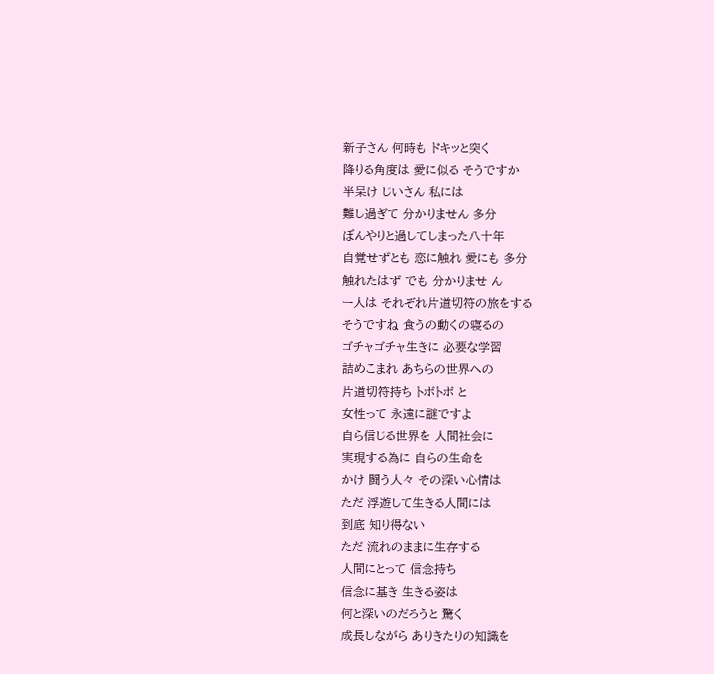新子さん 何時も ドキッと突く
降りる角度は 愛に似る そうですか
半呆け じいさん 私には
難し過ぎて 分かりません 多分
ぼんやりと過してしまった八十年
自覚せずとも 恋に触れ 愛にも 多分
触れたはず でも 分かりませ ん
ー人は それぞれ片道切符の旅をする
そうですね 食うの動くの寝るの
ゴチャゴチャ生きに 必要な学習
詰めこまれ あちらの世界への
片道切符持ち トボトボ と
女性って 永遠に謎ですよ
自ら信じる世界を 人間社会に
実現する為に 自らの生命を
かけ 闘う人々 その深い心情は
ただ 浮遊して生きる人間には
到底 知り得ない
ただ 流れのままに生存する
人間にとって 信念持ち
信念に基き 生きる姿は
何と深いのだろうと 驚く
成長しながら ありきたりの知識を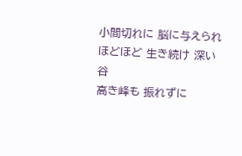小間切れに 脳に与えられ
ほどほど 生き続け 深い谷
高き峰も 振れずに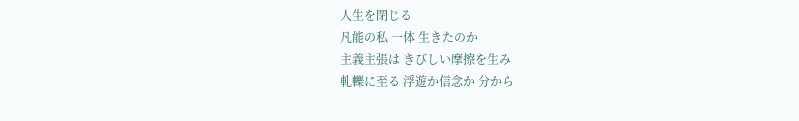人生を閉じる
凡能の私 一体 生きたのか
主義主張は きびしい摩擦を生み
軋轢に至る 浮遊か信念か 分から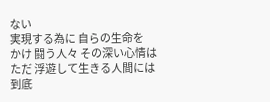ない
実現する為に 自らの生命を
かけ 闘う人々 その深い心情は
ただ 浮遊して生きる人間には
到底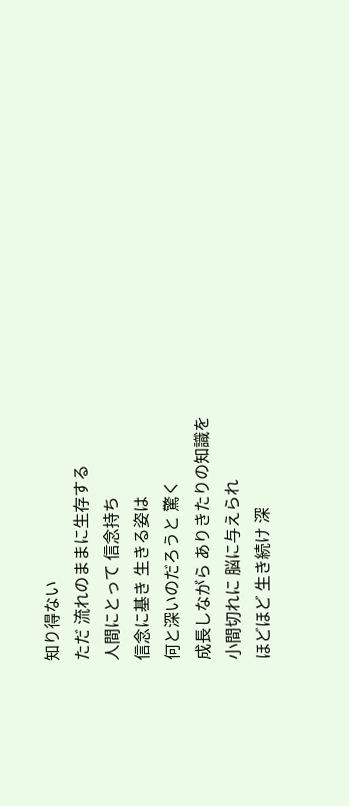知り得ない
ただ 流れのままに生存する
人間にとって 信念持ち
信念に基き 生きる姿は
何と深いのだろうと 驚く
成長しながら ありきたりの知識を
小間切れに 脳に与えられ
ほどほど 生き続け 深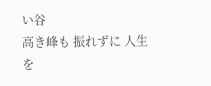い谷
高き峰も 振れずに 人生を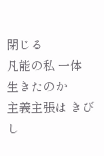閉じる
凡能の私 一体 生きたのか
主義主張は きびし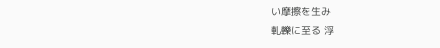い摩擦を生み
軋轢に至る 浮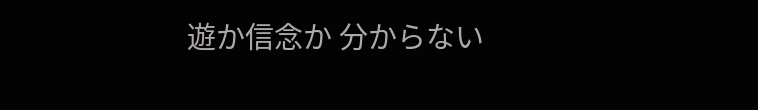遊か信念か 分からない